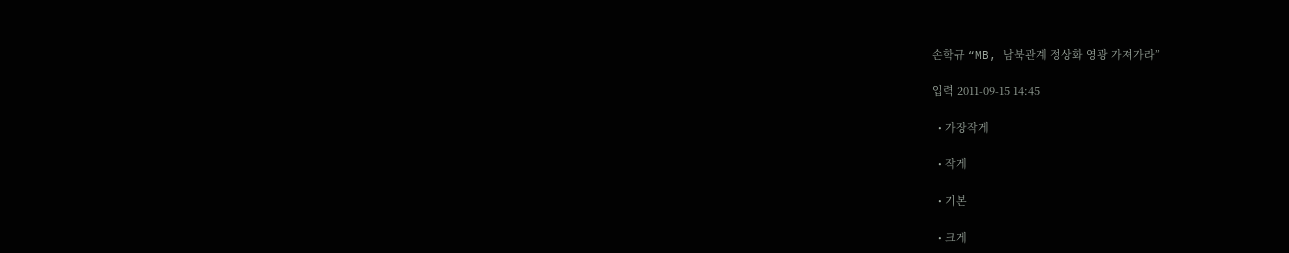손학규 “MB, 남북관계 정상화 영광 가져가라”

입력 2011-09-15 14:45

  • 가장작게

  • 작게

  • 기본

  • 크게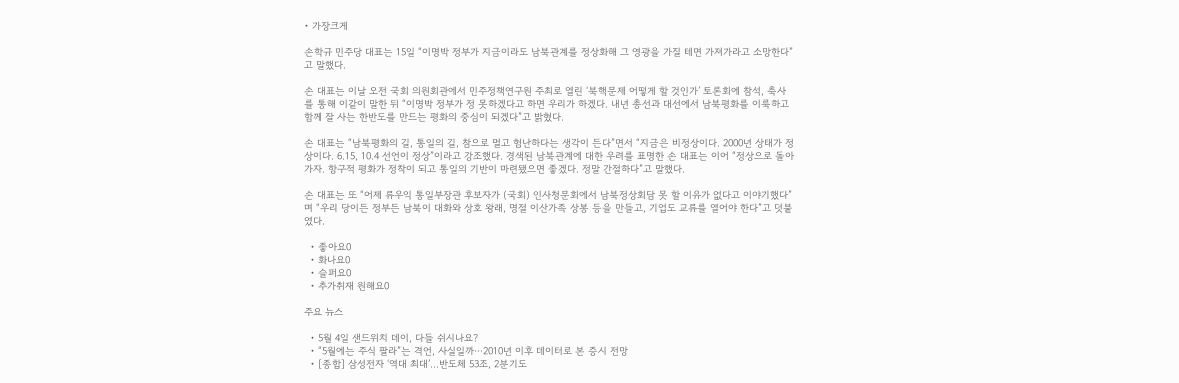• 가장크게

손학규 민주당 대표는 15일 “이명박 정부가 지금이라도 남북관계를 정상화해 그 영광을 가질 테면 가져가라고 소망한다”고 말했다.

손 대표는 이날 오전 국회 의원회관에서 민주정책연구원 주최로 열린 ‘북핵문제 어떻게 할 것인가’ 토론회에 참석, 축사를 통해 이같이 말한 뒤 “이명박 정부가 정 못하겠다고 하면 우리가 하겠다. 내년 총선과 대선에서 남북평화를 이룩하고 함께 잘 사는 한반도를 만드는 평화의 중심이 되겠다”고 밝혔다.

손 대표는 “남북평화의 길, 통일의 길, 참으로 멀고 험난하다는 생각이 든다”면서 “지금은 비정상이다. 2000년 상태가 정상이다. 6.15, 10.4 선언이 정상”이라고 강조했다. 경색된 남북관계에 대한 우려를 표명한 손 대표는 이어 “정상으로 돌아가자. 항구적 평화가 정착이 되고 통일의 기반이 마련됐으면 좋겠다. 정말 간절하다”고 말했다.

손 대표는 또 “어제 류우익 통일부장관 후보자가 (국회) 인사청문회에서 남북정상회담 못 할 이유가 없다고 이야기했다”며 “우리 당이든 정부든 남북이 대화와 상호 왕래, 명절 이산가족 상봉 등을 만들고, 기업도 교류를 열어야 한다”고 덧붙였다.

  • 좋아요0
  • 화나요0
  • 슬퍼요0
  • 추가취재 원해요0

주요 뉴스

  • 5월 4일 샌드위치 데이, 다들 쉬시나요?
  • “5월에는 주식 팔라”는 격언, 사실일까⋯2010년 이후 데이터로 본 증시 전망
  • [종합] 삼성전자 ‘역대 최대’…반도체 53조, 2분기도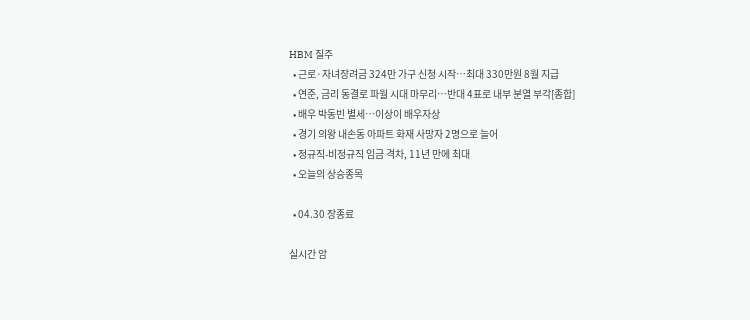HBM 질주
  • 근로·자녀장려금 324만 가구 신청 시작…최대 330만원 8월 지급
  • 연준, 금리 동결로 파월 시대 마무리…반대 4표로 내부 분열 부각[종합]
  • 배우 박동빈 별세…이상이 배우자상
  • 경기 의왕 내손동 아파트 화재 사망자 2명으로 늘어
  • 정규직-비정규직 임금 격차, 11년 만에 최대
  • 오늘의 상승종목

  • 04.30 장종료

실시간 암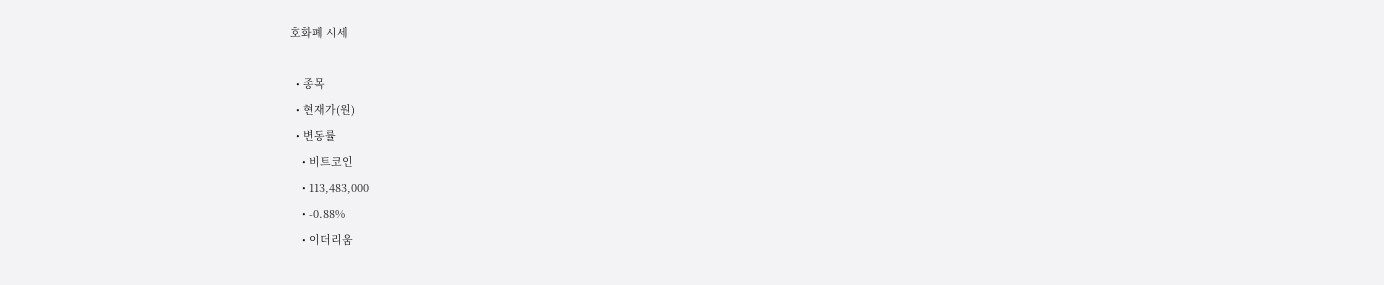호화폐 시세

  • 종목
  • 현재가(원)
  • 변동률
    • 비트코인
    • 113,483,000
    • -0.88%
    • 이더리움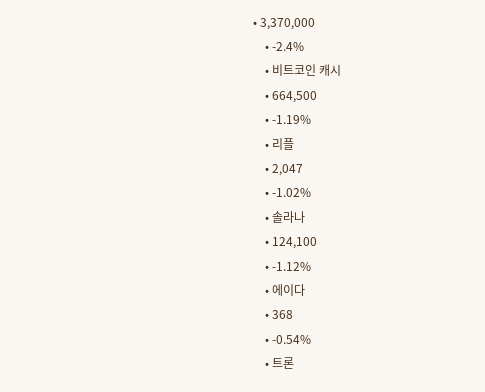• 3,370,000
    • -2.4%
    • 비트코인 캐시
    • 664,500
    • -1.19%
    • 리플
    • 2,047
    • -1.02%
    • 솔라나
    • 124,100
    • -1.12%
    • 에이다
    • 368
    • -0.54%
    • 트론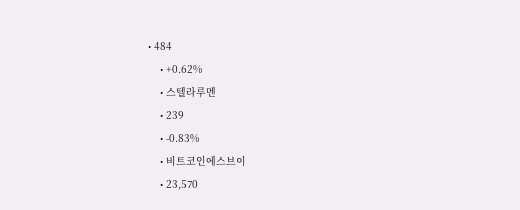• 484
    • +0.62%
    • 스텔라루멘
    • 239
    • -0.83%
    • 비트코인에스브이
    • 23,570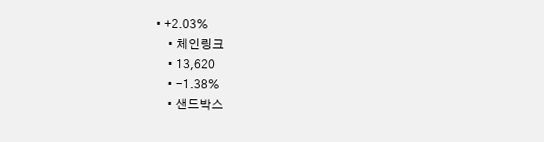• +2.03%
    • 체인링크
    • 13,620
    • -1.38%
    • 샌드박스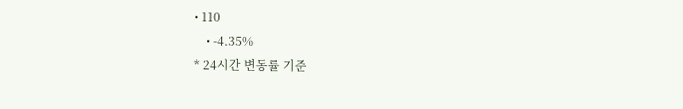• 110
    • -4.35%
* 24시간 변동률 기준